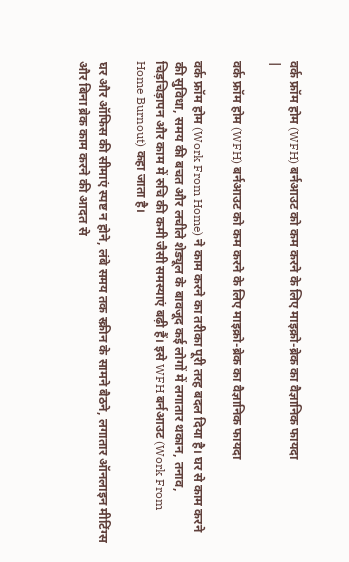वर्क फ्रॉम होम (WFH) बर्नआउट को कम करने के लिए माइक्रो-ब्रेक का वैज्ञानिक फायदा
|

वर्क फ्रॉम होम (WFH) बर्नआउट को कम करने के लिए माइक्रो-ब्रेक का वैज्ञानिक फायदा

वर्क फ्रॉम होम (Work From Home) ने काम करने का तरीका पूरी तरह बदल दिया है। घर से काम करने की सुविधा, समय की बचत और लचीले शेड्यूल के बावजूद कई लोगों में लगातार थकान, तनाव, चिड़चिड़ापन और काम में रुचि की कमी जैसी समस्याएं बढ़ी हैं। इसे WFH बर्नआउट (Work From Home Burnout) कहा जाता है।

घर और ऑफिस की सीमाएं स्पष्ट न होने, लंबे समय तक स्क्रीन के सामने बैठने, लगातार ऑनलाइन मीटिंग्स और बिना ब्रेक काम करने की आदत से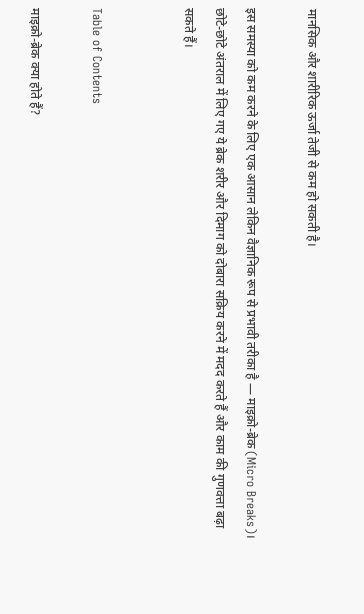मानसिक और शारीरिक ऊर्जा तेजी से कम हो सकती है।

इस समस्या को कम करने के लिए एक आसान लेकिन वैज्ञानिक रूप से प्रभावी तरीका है — माइक्रो-ब्रेक (Micro Breaks)। छोटे-छोटे अंतराल में लिए गए ये ब्रेक शरीर और दिमाग को दोबारा सक्रिय करने में मदद करते हैं और काम की गुणवत्ता बढ़ा सकते हैं।


Table of Contents

माइक्रो-ब्रेक क्या होते हैं?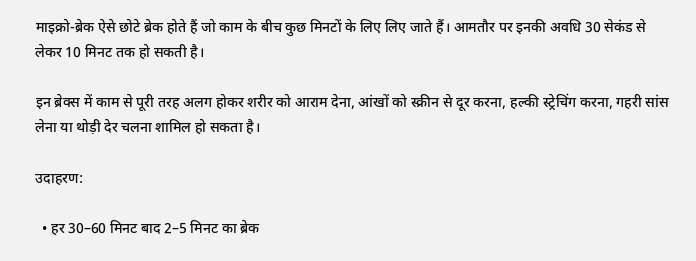माइक्रो-ब्रेक ऐसे छोटे ब्रेक होते हैं जो काम के बीच कुछ मिनटों के लिए लिए जाते हैं। आमतौर पर इनकी अवधि 30 सेकंड से लेकर 10 मिनट तक हो सकती है।

इन ब्रेक्स में काम से पूरी तरह अलग होकर शरीर को आराम देना, आंखों को स्क्रीन से दूर करना, हल्की स्ट्रेचिंग करना, गहरी सांस लेना या थोड़ी देर चलना शामिल हो सकता है।

उदाहरण:

  • हर 30–60 मिनट बाद 2–5 मिनट का ब्रेक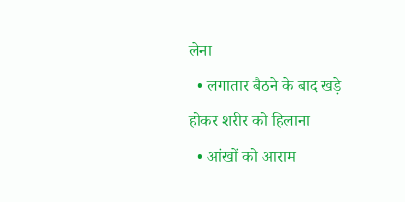लेना
  • लगातार बैठने के बाद खड़े होकर शरीर को हिलाना
  • आंखों को आराम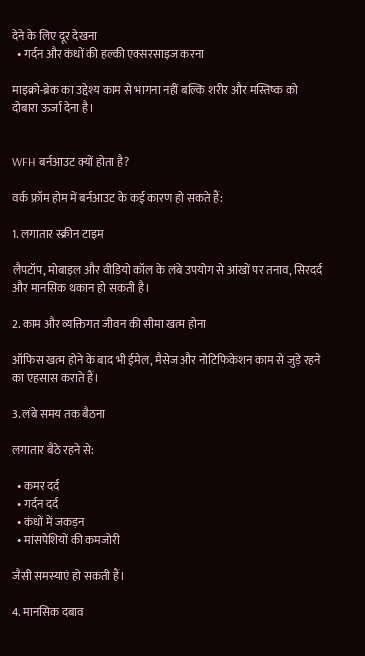देने के लिए दूर देखना
  • गर्दन और कंधों की हल्की एक्सरसाइज करना

माइक्रो-ब्रेक का उद्देश्य काम से भागना नहीं बल्कि शरीर और मस्तिष्क को दोबारा ऊर्जा देना है।


WFH बर्नआउट क्यों होता है?

वर्क फ्रॉम होम में बर्नआउट के कई कारण हो सकते हैं:

1. लगातार स्क्रीन टाइम

लैपटॉप, मोबाइल और वीडियो कॉल के लंबे उपयोग से आंखों पर तनाव, सिरदर्द और मानसिक थकान हो सकती है।

2. काम और व्यक्तिगत जीवन की सीमा खत्म होना

ऑफिस खत्म होने के बाद भी ईमेल, मैसेज और नोटिफिकेशन काम से जुड़े रहने का एहसास कराते हैं।

3. लंबे समय तक बैठना

लगातार बैठे रहने से:

  • कमर दर्द
  • गर्दन दर्द
  • कंधों में जकड़न
  • मांसपेशियों की कमजोरी

जैसी समस्याएं हो सकती हैं।

4. मानसिक दबाव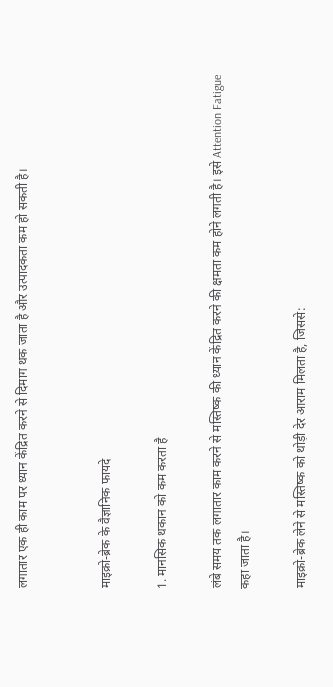लगातार एक ही काम पर ध्यान केंद्रित करने से दिमाग थक जाता है और उत्पादकता कम हो सकती है।


माइक्रो-ब्रेक के वैज्ञानिक फायदे

1. मानसिक थकान को कम करता है

लंबे समय तक लगातार काम करने से मस्तिष्क की ध्यान केंद्रित करने की क्षमता कम होने लगती है। इसे Attention Fatigue कहा जाता है।

माइक्रो-ब्रेक लेने से मस्तिष्क को थोड़ी देर आराम मिलता है, जिससे: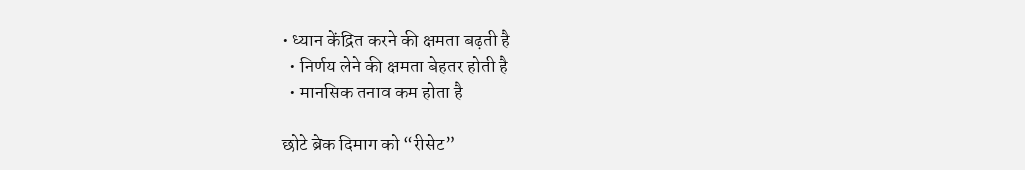• ध्यान केंद्रित करने की क्षमता बढ़ती है
  • निर्णय लेने की क्षमता बेहतर होती है
  • मानसिक तनाव कम होता है

छोटे ब्रेक दिमाग को “रीसेट”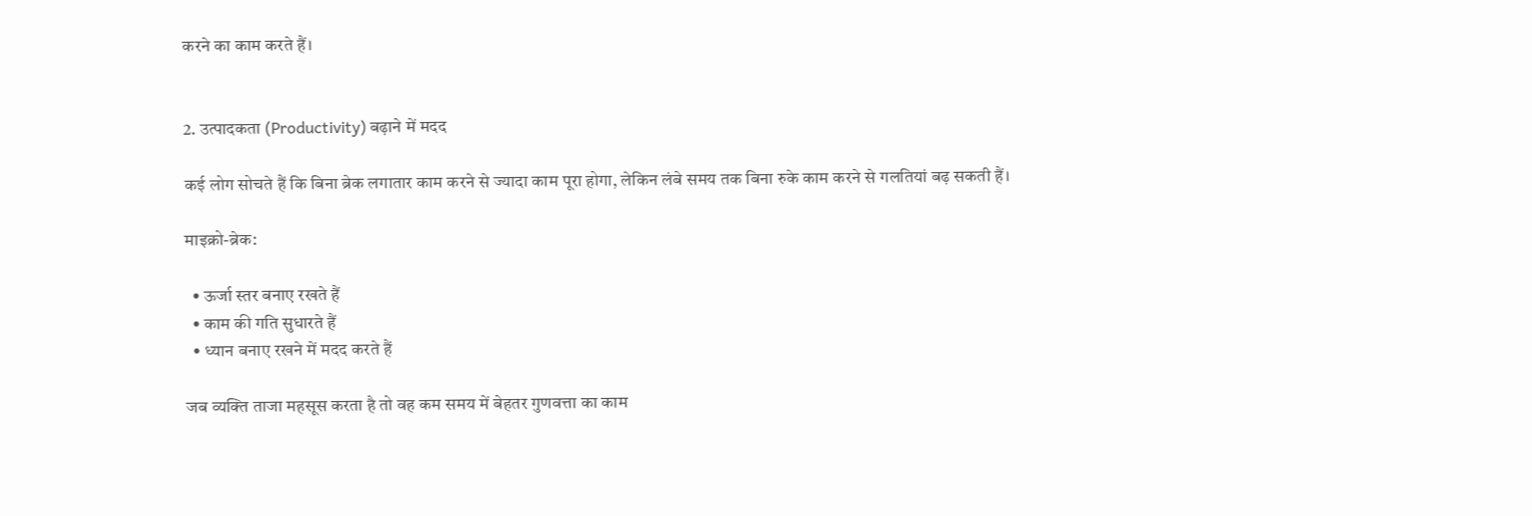करने का काम करते हैं।


2. उत्पादकता (Productivity) बढ़ाने में मदद

कई लोग सोचते हैं कि बिना ब्रेक लगातार काम करने से ज्यादा काम पूरा होगा, लेकिन लंबे समय तक बिना रुके काम करने से गलतियां बढ़ सकती हैं।

माइक्रो-ब्रेक:

  • ऊर्जा स्तर बनाए रखते हैं
  • काम की गति सुधारते हैं
  • ध्यान बनाए रखने में मदद करते हैं

जब व्यक्ति ताजा महसूस करता है तो वह कम समय में बेहतर गुणवत्ता का काम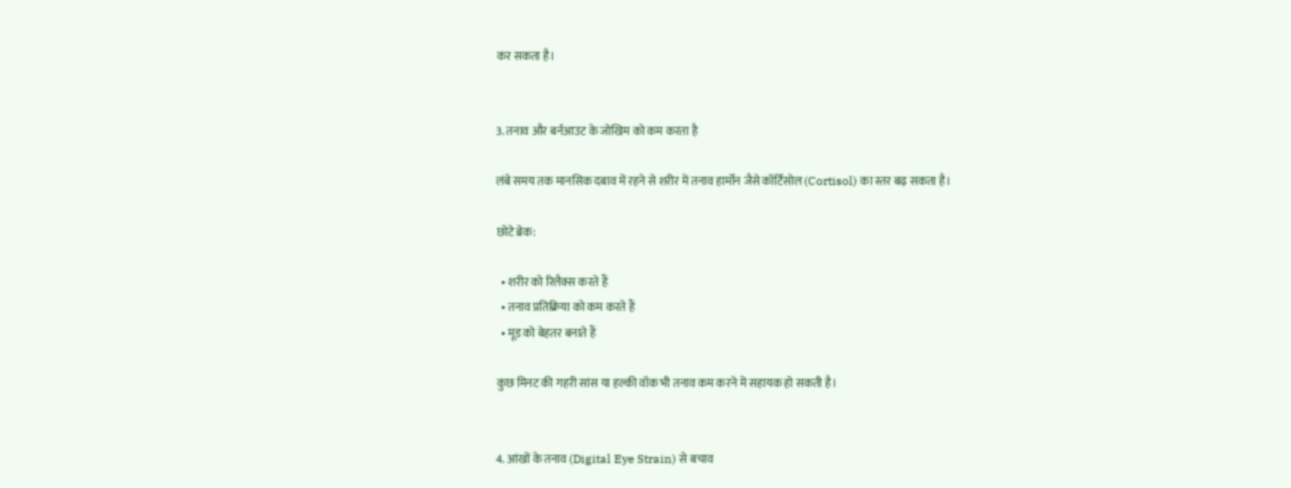कर सकता है।


3. तनाव और बर्नआउट के जोखिम को कम करता है

लंबे समय तक मानसिक दबाव में रहने से शरीर में तनाव हार्मोन जैसे कॉर्टिसोल (Cortisol) का स्तर बढ़ सकता है।

छोटे ब्रेक:

  • शरीर को रिलैक्स करते हैं
  • तनाव प्रतिक्रिया को कम करते हैं
  • मूड को बेहतर बनाते हैं

कुछ मिनट की गहरी सांस या हल्की वॉक भी तनाव कम करने में सहायक हो सकती है।


4. आंखों के तनाव (Digital Eye Strain) से बचाव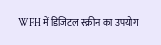WFH में डिजिटल स्क्रीन का उपयोग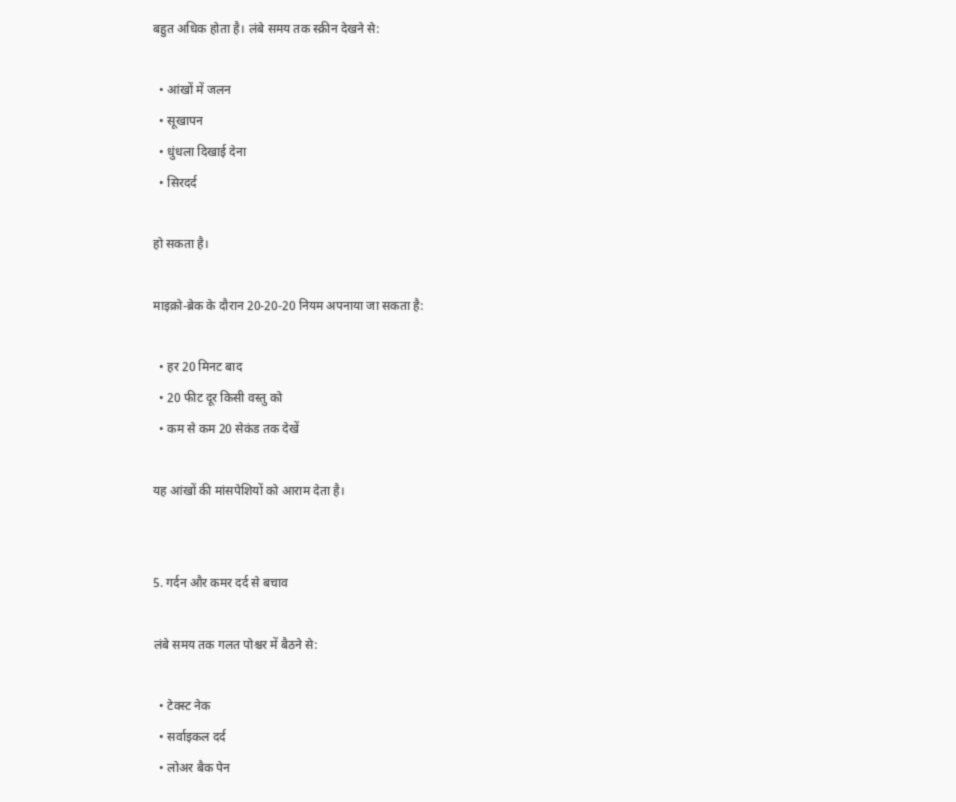बहुत अधिक होता है। लंबे समय तक स्क्रीन देखने से:

  • आंखों में जलन
  • सूखापन
  • धुंधला दिखाई देना
  • सिरदर्द

हो सकता है।

माइक्रो-ब्रेक के दौरान 20-20-20 नियम अपनाया जा सकता है:

  • हर 20 मिनट बाद
  • 20 फीट दूर किसी वस्तु को
  • कम से कम 20 सेकंड तक देखें

यह आंखों की मांसपेशियों को आराम देता है।


5. गर्दन और कमर दर्द से बचाव

लंबे समय तक गलत पोश्चर में बैठने से:

  • टेक्स्ट नेक
  • सर्वाइकल दर्द
  • लोअर बैक पेन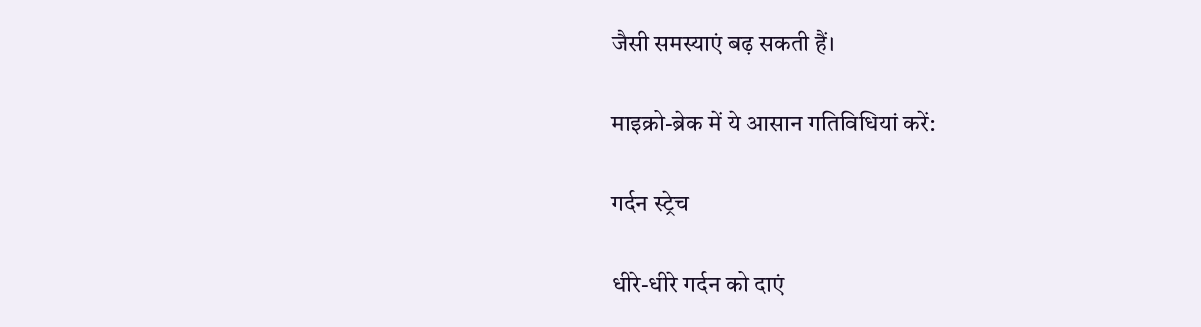जैसी समस्याएं बढ़ सकती हैं।

माइक्रो-ब्रेक में ये आसान गतिविधियां करें:

गर्दन स्ट्रेच

धीरे-धीरे गर्दन को दाएं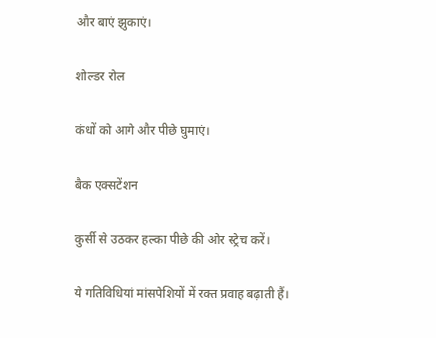और बाएं झुकाएं।

शोल्डर रोल

कंधों को आगे और पीछे घुमाएं।

बैक एक्सटेंशन

कुर्सी से उठकर हल्का पीछे की ओर स्ट्रेच करें।

ये गतिविधियां मांसपेशियों में रक्त प्रवाह बढ़ाती हैं।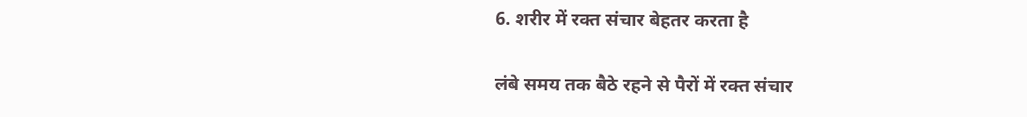6. शरीर में रक्त संचार बेहतर करता है

लंबे समय तक बैठे रहने से पैरों में रक्त संचार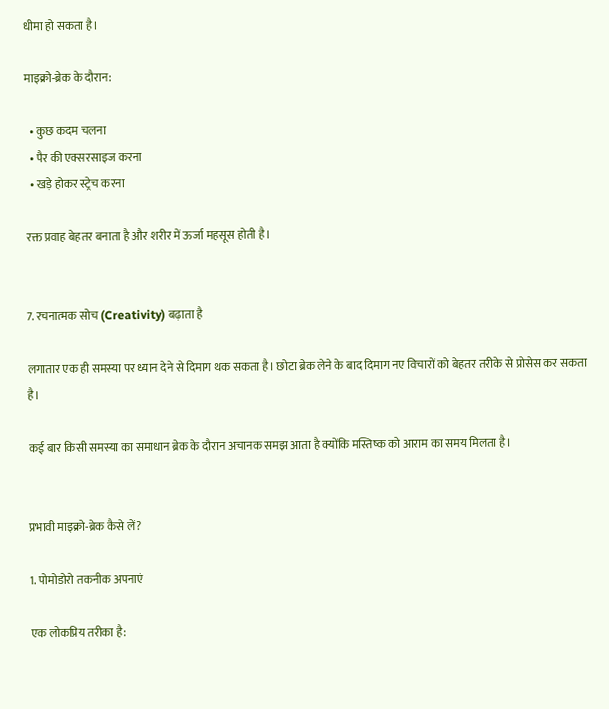धीमा हो सकता है।

माइक्रो-ब्रेक के दौरान:

  • कुछ कदम चलना
  • पैर की एक्सरसाइज करना
  • खड़े होकर स्ट्रेच करना

रक्त प्रवाह बेहतर बनाता है और शरीर में ऊर्जा महसूस होती है।


7. रचनात्मक सोच (Creativity) बढ़ाता है

लगातार एक ही समस्या पर ध्यान देने से दिमाग थक सकता है। छोटा ब्रेक लेने के बाद दिमाग नए विचारों को बेहतर तरीके से प्रोसेस कर सकता है।

कई बार किसी समस्या का समाधान ब्रेक के दौरान अचानक समझ आता है क्योंकि मस्तिष्क को आराम का समय मिलता है।


प्रभावी माइक्रो-ब्रेक कैसे लें?

1. पोमोडोरो तकनीक अपनाएं

एक लोकप्रिय तरीका है: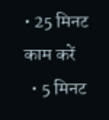• 25 मिनट काम करें
  • 5 मिनट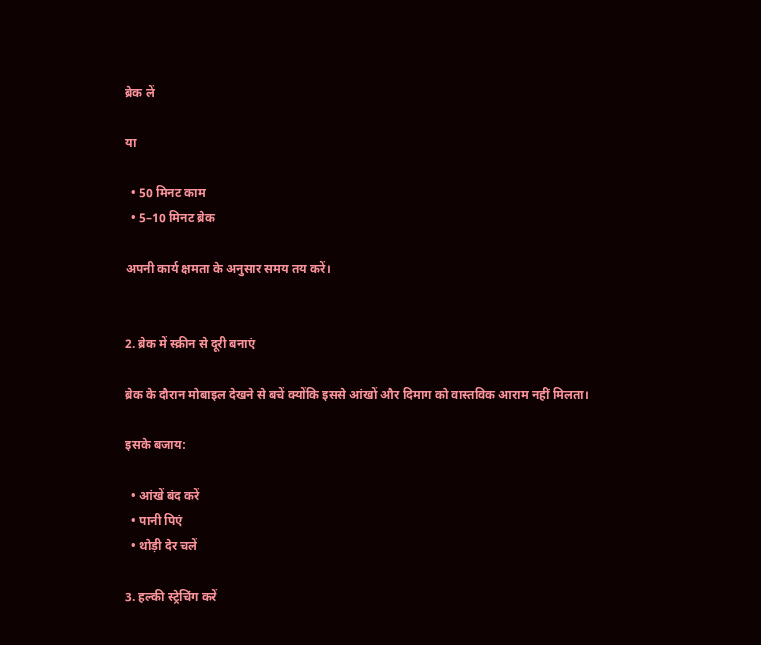ब्रेक लें

या

  • 50 मिनट काम
  • 5–10 मिनट ब्रेक

अपनी कार्य क्षमता के अनुसार समय तय करें।


2. ब्रेक में स्क्रीन से दूरी बनाएं

ब्रेक के दौरान मोबाइल देखने से बचें क्योंकि इससे आंखों और दिमाग को वास्तविक आराम नहीं मिलता।

इसके बजाय:

  • आंखें बंद करें
  • पानी पिएं
  • थोड़ी देर चलें

3. हल्की स्ट्रेचिंग करें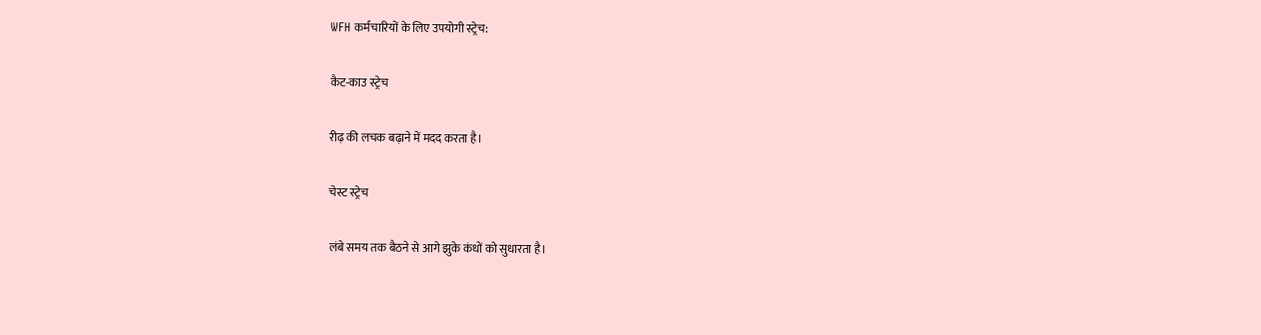WFH कर्मचारियों के लिए उपयोगी स्ट्रेच:

कैट-काउ स्ट्रेच

रीढ़ की लचक बढ़ाने में मदद करता है।

चेस्ट स्ट्रेच

लंबे समय तक बैठने से आगे झुके कंधों को सुधारता है।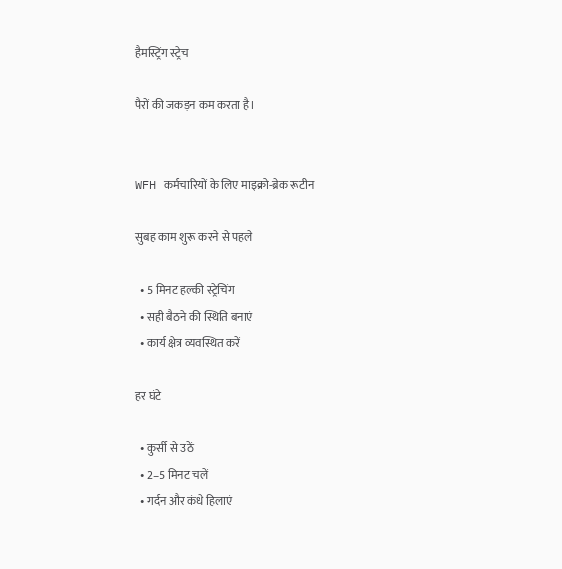हैमस्ट्रिंग स्ट्रेच

पैरों की जकड़न कम करता है।


WFH कर्मचारियों के लिए माइक्रो-ब्रेक रूटीन

सुबह काम शुरू करने से पहले

  • 5 मिनट हल्की स्ट्रेचिंग
  • सही बैठने की स्थिति बनाएं
  • कार्य क्षेत्र व्यवस्थित करें

हर घंटे

  • कुर्सी से उठें
  • 2–5 मिनट चलें
  • गर्दन और कंधे हिलाएं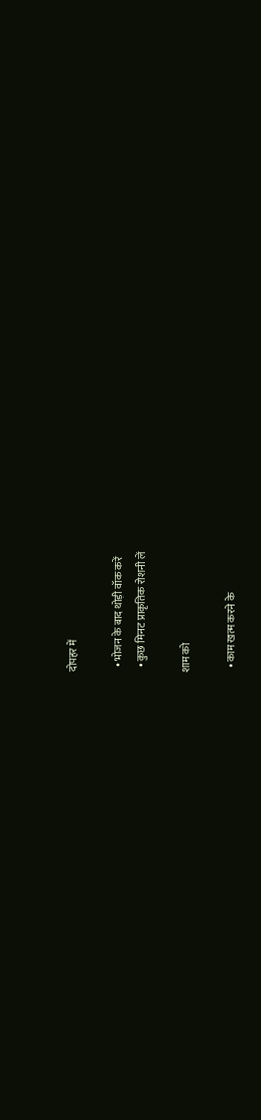दोपहर में

  • भोजन के बाद थोड़ी वॉक करें
  • कुछ मिनट प्राकृतिक रोशनी लें

शाम को

  • काम खत्म करने के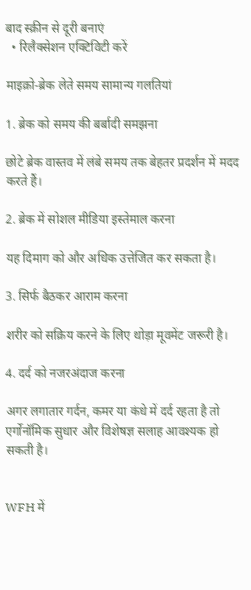बाद स्क्रीन से दूरी बनाएं
  • रिलैक्सेशन एक्टिविटी करें

माइक्रो-ब्रेक लेते समय सामान्य गलतियां

1. ब्रेक को समय की बर्बादी समझना

छोटे ब्रेक वास्तव में लंबे समय तक बेहतर प्रदर्शन में मदद करते हैं।

2. ब्रेक में सोशल मीडिया इस्तेमाल करना

यह दिमाग को और अधिक उत्तेजित कर सकता है।

3. सिर्फ बैठकर आराम करना

शरीर को सक्रिय करने के लिए थोड़ा मूवमेंट जरूरी है।

4. दर्द को नजरअंदाज करना

अगर लगातार गर्दन, कमर या कंधे में दर्द रहता है तो एर्गोनॉमिक सुधार और विशेषज्ञ सलाह आवश्यक हो सकती है।


WFH में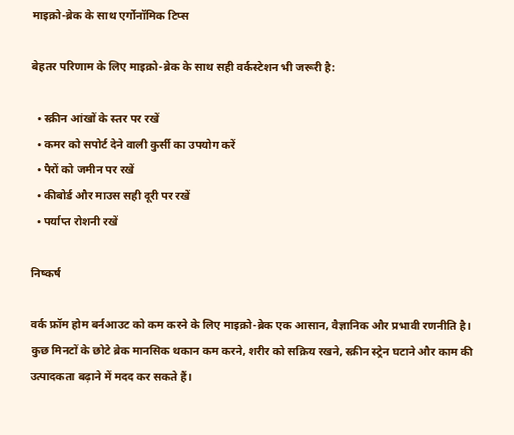माइक्रो-ब्रेक के साथ एर्गोनॉमिक टिप्स

बेहतर परिणाम के लिए माइक्रो-ब्रेक के साथ सही वर्कस्टेशन भी जरूरी है:

  • स्क्रीन आंखों के स्तर पर रखें
  • कमर को सपोर्ट देने वाली कुर्सी का उपयोग करें
  • पैरों को जमीन पर रखें
  • कीबोर्ड और माउस सही दूरी पर रखें
  • पर्याप्त रोशनी रखें

निष्कर्ष

वर्क फ्रॉम होम बर्नआउट को कम करने के लिए माइक्रो-ब्रेक एक आसान, वैज्ञानिक और प्रभावी रणनीति है। कुछ मिनटों के छोटे ब्रेक मानसिक थकान कम करने, शरीर को सक्रिय रखने, स्क्रीन स्ट्रेन घटाने और काम की उत्पादकता बढ़ाने में मदद कर सकते हैं।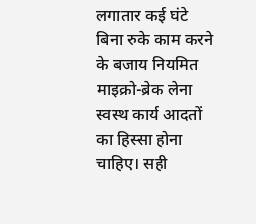लगातार कई घंटे बिना रुके काम करने के बजाय नियमित माइक्रो-ब्रेक लेना स्वस्थ कार्य आदतों का हिस्सा होना चाहिए। सही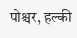पोश्चर, हल्की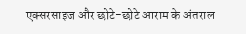एक्सरसाइज और छोटे-छोटे आराम के अंतराल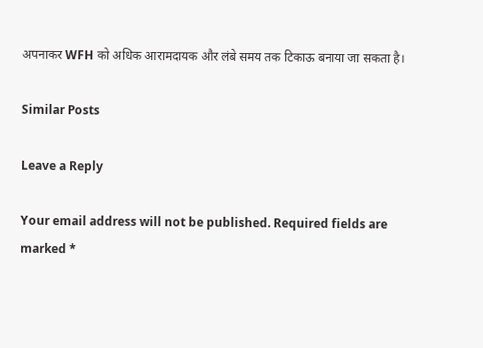अपनाकर WFH को अधिक आरामदायक और लंबे समय तक टिकाऊ बनाया जा सकता है।

Similar Posts

Leave a Reply

Your email address will not be published. Required fields are marked *